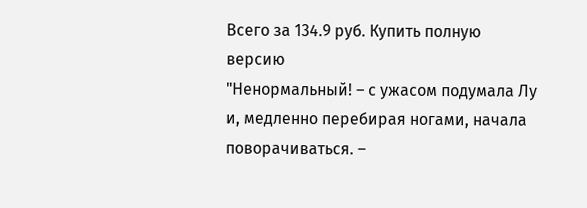Всего за 134.9 руб. Купить полную версию
"Ненормальный! – с ужасом подумала Лу и, медленно перебирая ногами, начала поворачиваться. –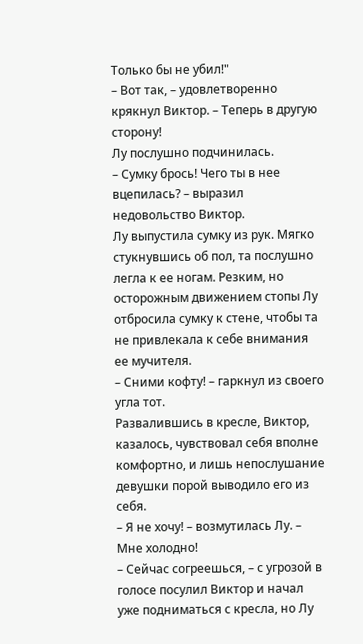Только бы не убил!"
– Вот так, – удовлетворенно крякнул Виктор. – Теперь в другую сторону!
Лу послушно подчинилась.
– Сумку брось! Чего ты в нее вцепилась? – выразил недовольство Виктор.
Лу выпустила сумку из рук. Мягко стукнувшись об пол, та послушно легла к ее ногам. Резким, но осторожным движением стопы Лу отбросила сумку к стене, чтобы та не привлекала к себе внимания ее мучителя.
– Сними кофту! – гаркнул из своего угла тот.
Развалившись в кресле, Виктор, казалось, чувствовал себя вполне комфортно, и лишь непослушание девушки порой выводило его из себя.
– Я не хочу! – возмутилась Лу. – Мне холодно!
– Сейчас согреешься, – с угрозой в голосе посулил Виктор и начал уже подниматься с кресла, но Лу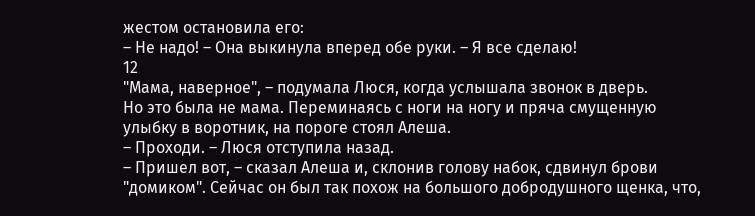жестом остановила его:
– Не надо! – Она выкинула вперед обе руки. – Я все сделаю!
12
"Мама, наверное", – подумала Люся, когда услышала звонок в дверь.
Но это была не мама. Переминаясь с ноги на ногу и пряча смущенную улыбку в воротник, на пороге стоял Алеша.
– Проходи. – Люся отступила назад.
– Пришел вот, – сказал Алеша и, склонив голову набок, сдвинул брови "домиком". Сейчас он был так похож на большого добродушного щенка, что,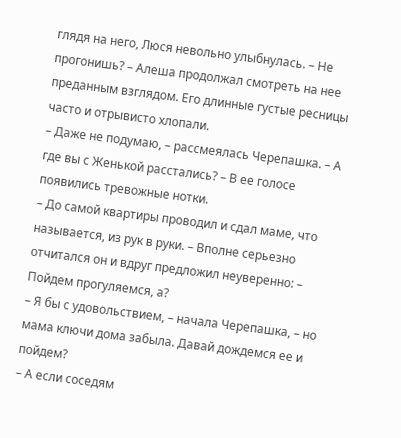глядя на него, Люся невольно улыбнулась. – Не прогонишь? – Алеша продолжал смотреть на нее преданным взглядом. Его длинные густые ресницы часто и отрывисто хлопали.
– Даже не подумаю, – рассмеялась Черепашка. – А где вы с Женькой расстались? – В ее голосе появились тревожные нотки.
– До самой квартиры проводил и сдал маме, что называется, из рук в руки. – Вполне серьезно отчитался он и вдруг предложил неуверенно: – Пойдем прогуляемся, а?
– Я бы с удовольствием, – начала Черепашка, – но мама ключи дома забыла. Давай дождемся ее и пойдем?
– А если соседям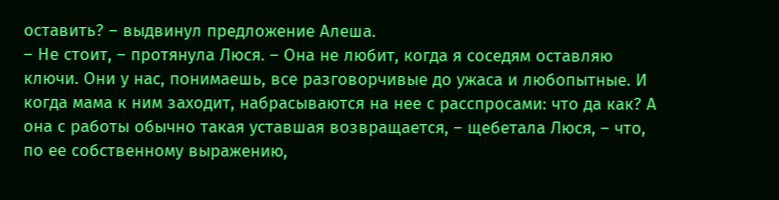оставить? – выдвинул предложение Алеша.
– Не стоит, – протянула Люся. – Она не любит, когда я соседям оставляю ключи. Они у нас, понимаешь, все разговорчивые до ужаса и любопытные. И когда мама к ним заходит, набрасываются на нее с расспросами: что да как? А она с работы обычно такая уставшая возвращается, – щебетала Люся, – что, по ее собственному выражению,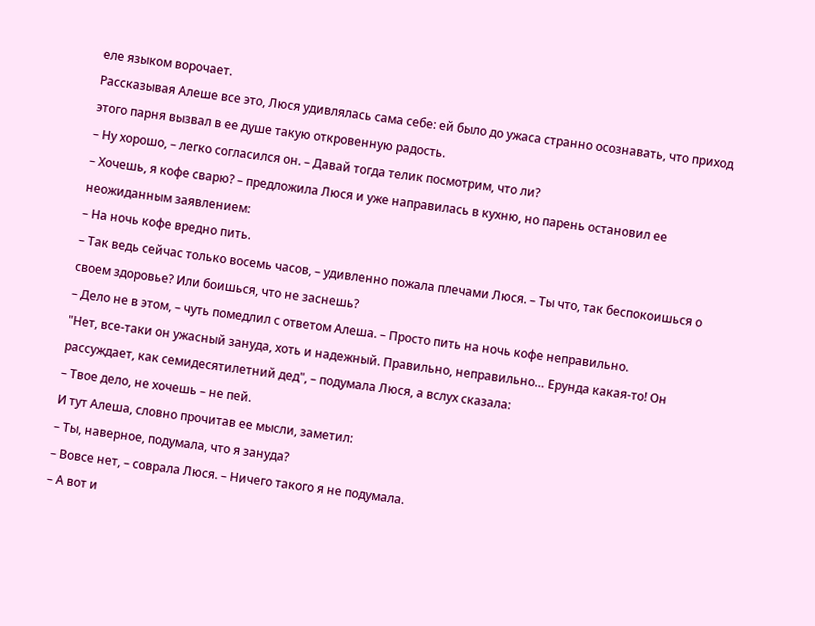еле языком ворочает.
Рассказывая Алеше все это, Люся удивлялась сама себе: ей было до ужаса странно осознавать, что приход этого парня вызвал в ее душе такую откровенную радость.
– Ну хорошо, – легко согласился он. – Давай тогда телик посмотрим, что ли?
– Хочешь, я кофе сварю? – предложила Люся и уже направилась в кухню, но парень остановил ее неожиданным заявлением:
– На ночь кофе вредно пить.
– Так ведь сейчас только восемь часов, – удивленно пожала плечами Люся. – Ты что, так беспокоишься о своем здоровье? Или боишься, что не заснешь?
– Дело не в этом, – чуть помедлил с ответом Алеша. – Просто пить на ночь кофе неправильно.
"Нет, все-таки он ужасный зануда, хоть и надежный. Правильно, неправильно… Ерунда какая-то! Он рассуждает, как семидесятилетний дед", – подумала Люся, а вслух сказала:
– Твое дело, не хочешь – не пей.
И тут Алеша, словно прочитав ее мысли, заметил:
– Ты, наверное, подумала, что я зануда?
– Вовсе нет, – соврала Люся. – Ничего такого я не подумала.
– А вот и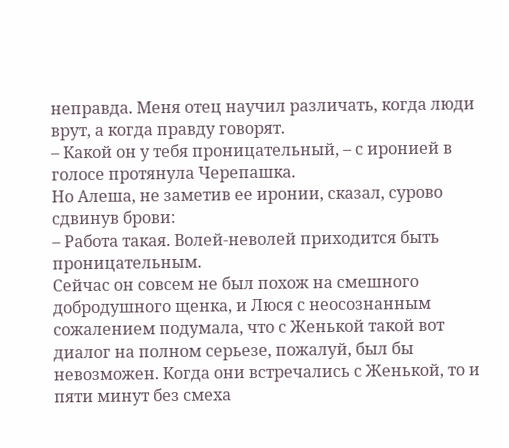неправда. Меня отец научил различать, когда люди врут, а когда правду говорят.
– Какой он у тебя проницательный, – с иронией в голосе протянула Черепашка.
Но Алеша, не заметив ее иронии, сказал, сурово сдвинув брови:
– Работа такая. Волей-неволей приходится быть проницательным.
Сейчас он совсем не был похож на смешного добродушного щенка, и Люся с неосознанным сожалением подумала, что с Женькой такой вот диалог на полном серьезе, пожалуй, был бы невозможен. Когда они встречались с Женькой, то и пяти минут без смеха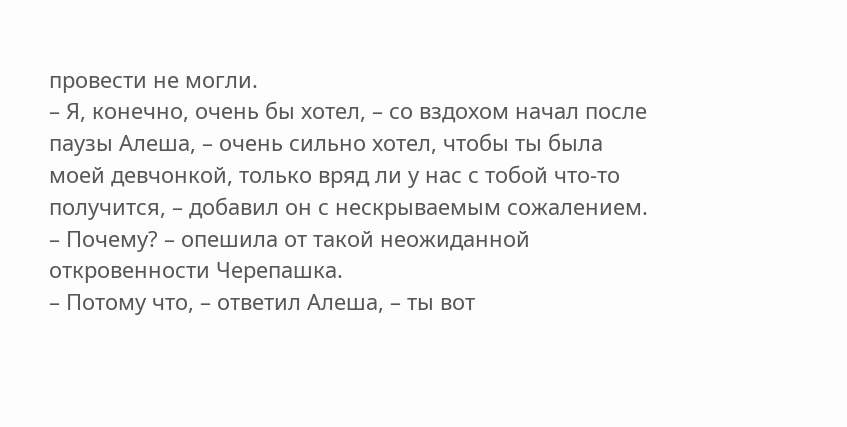провести не могли.
– Я, конечно, очень бы хотел, – со вздохом начал после паузы Алеша, – очень сильно хотел, чтобы ты была моей девчонкой, только вряд ли у нас с тобой что-то получится, – добавил он с нескрываемым сожалением.
– Почему? – опешила от такой неожиданной откровенности Черепашка.
– Потому что, – ответил Алеша, – ты вот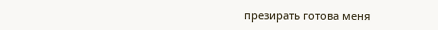презирать готова меня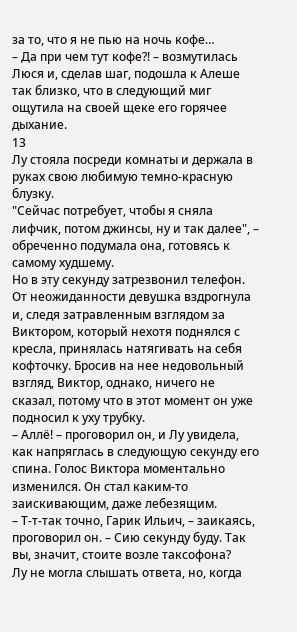за то, что я не пью на ночь кофе…
– Да при чем тут кофе?! – возмутилась Люся и, сделав шаг, подошла к Алеше так близко, что в следующий миг ощутила на своей щеке его горячее дыхание.
13
Лу стояла посреди комнаты и держала в руках свою любимую темно-красную блузку.
"Сейчас потребует, чтобы я сняла лифчик, потом джинсы, ну и так далее", – обреченно подумала она, готовясь к самому худшему.
Но в эту секунду затрезвонил телефон. От неожиданности девушка вздрогнула и, следя затравленным взглядом за Виктором, который нехотя поднялся с кресла, принялась натягивать на себя кофточку. Бросив на нее недовольный взгляд, Виктор, однако, ничего не сказал, потому что в этот момент он уже подносил к уху трубку.
– Аллё! – проговорил он, и Лу увидела, как напряглась в следующую секунду его спина. Голос Виктора моментально изменился. Он стал каким-то заискивающим, даже лебезящим.
– Т-т-так точно, Гарик Ильич, – заикаясь, проговорил он. – Сию секунду буду. Так вы, значит, стоите возле таксофона?
Лу не могла слышать ответа, но, когда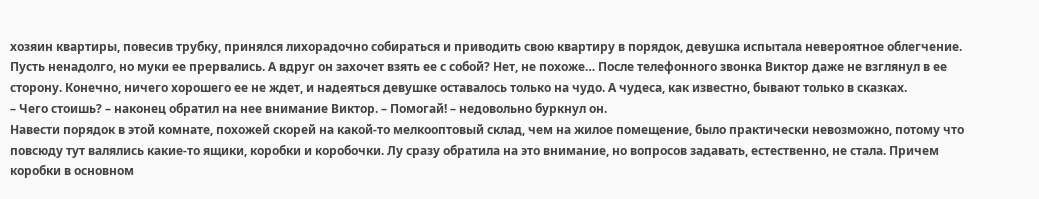хозяин квартиры, повесив трубку, принялся лихорадочно собираться и приводить свою квартиру в порядок, девушка испытала невероятное облегчение. Пусть ненадолго, но муки ее прервались. А вдруг он захочет взять ее с собой? Нет, не похоже… После телефонного звонка Виктор даже не взглянул в ее сторону. Конечно, ничего хорошего ее не ждет, и надеяться девушке оставалось только на чудо. А чудеса, как известно, бывают только в сказках.
– Чего стоишь? – наконец обратил на нее внимание Виктор. – Помогай! – недовольно буркнул он.
Навести порядок в этой комнате, похожей скорей на какой-то мелкооптовый склад, чем на жилое помещение, было практически невозможно, потому что повсюду тут валялись какие-то ящики, коробки и коробочки. Лу сразу обратила на это внимание, но вопросов задавать, естественно, не стала. Причем коробки в основном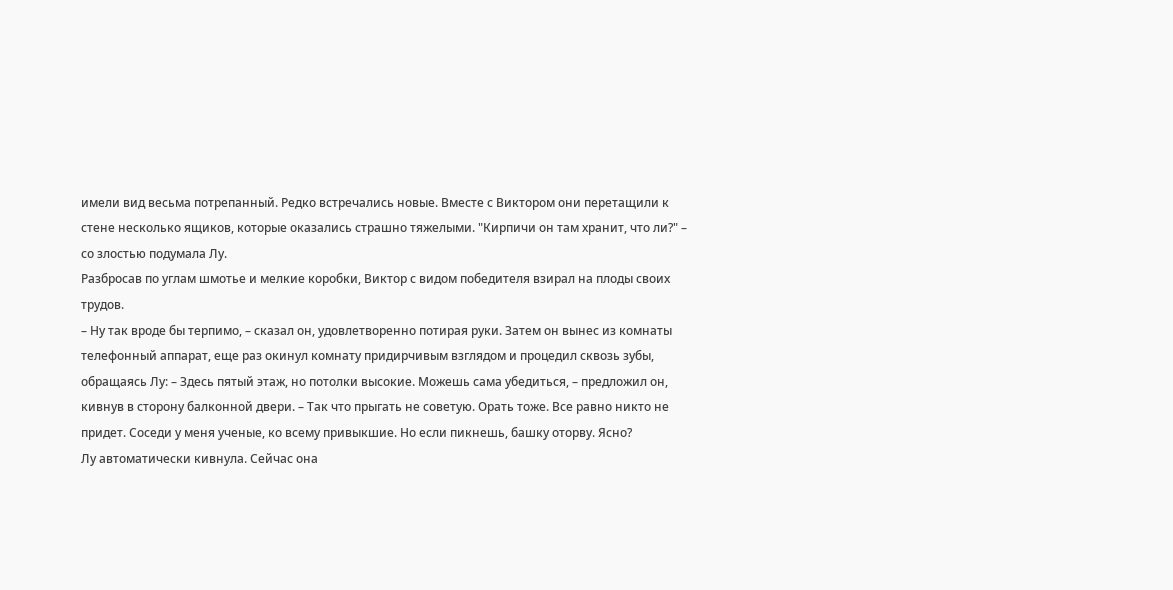имели вид весьма потрепанный. Редко встречались новые. Вместе с Виктором они перетащили к стене несколько ящиков, которые оказались страшно тяжелыми. "Кирпичи он там хранит, что ли?" – со злостью подумала Лу.
Разбросав по углам шмотье и мелкие коробки, Виктор с видом победителя взирал на плоды своих трудов.
– Ну так вроде бы терпимо, – сказал он, удовлетворенно потирая руки. Затем он вынес из комнаты телефонный аппарат, еще раз окинул комнату придирчивым взглядом и процедил сквозь зубы, обращаясь Лу: – Здесь пятый этаж, но потолки высокие. Можешь сама убедиться, – предложил он, кивнув в сторону балконной двери. – Так что прыгать не советую. Орать тоже. Все равно никто не придет. Соседи у меня ученые, ко всему привыкшие. Но если пикнешь, башку оторву. Ясно?
Лу автоматически кивнула. Сейчас она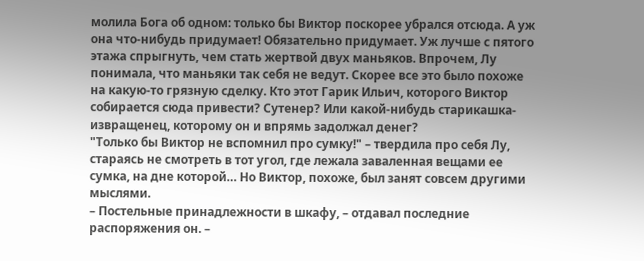молила Бога об одном: только бы Виктор поскорее убрался отсюда. А уж она что-нибудь придумает! Обязательно придумает. Уж лучше с пятого этажа спрыгнуть, чем стать жертвой двух маньяков. Впрочем, Лу понимала, что маньяки так себя не ведут. Скорее все это было похоже на какую-то грязную сделку. Кто этот Гарик Ильич, которого Виктор собирается сюда привести? Сутенер? Или какой-нибудь старикашка-извращенец, которому он и впрямь задолжал денег?
"Только бы Виктор не вспомнил про сумку!" – твердила про себя Лу, стараясь не смотреть в тот угол, где лежала заваленная вещами ее сумка, на дне которой… Но Виктор, похоже, был занят совсем другими мыслями.
– Постельные принадлежности в шкафу, – отдавал последние распоряжения он. –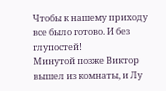Чтобы к нашему приходу все было готово. И без глупостей!
Минутой позже Виктор вышел из комнаты, и Лу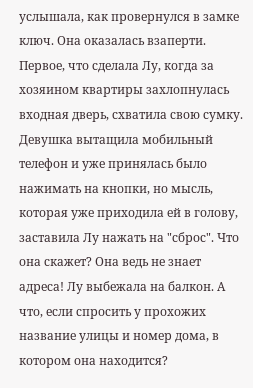услышала, как провернулся в замке ключ. Она оказалась взаперти.
Первое, что сделала Лу, когда за хозяином квартиры захлопнулась входная дверь, схватила свою сумку. Девушка вытащила мобильный телефон и уже принялась было нажимать на кнопки, но мысль, которая уже приходила ей в голову, заставила Лу нажать на "сброс". Что она скажет? Она ведь не знает адреса! Лу выбежала на балкон. А что, если спросить у прохожих название улицы и номер дома, в котором она находится?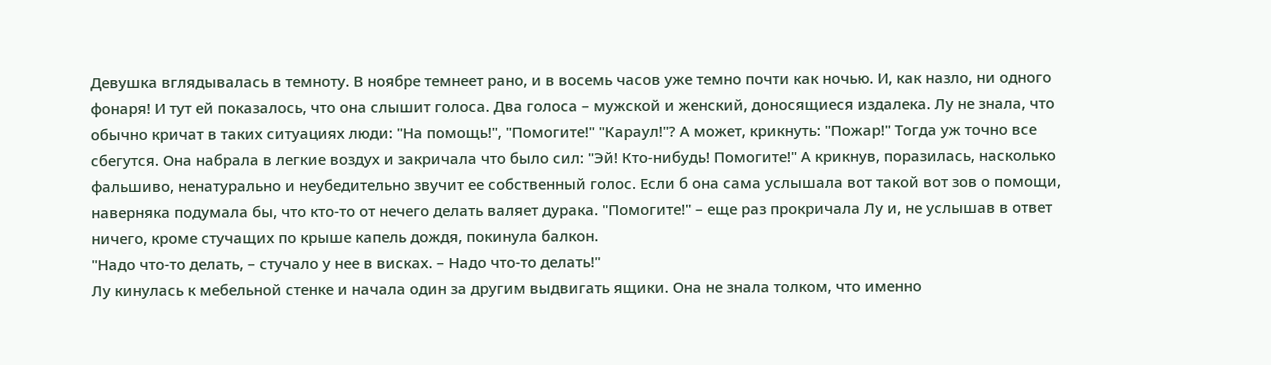Девушка вглядывалась в темноту. В ноябре темнеет рано, и в восемь часов уже темно почти как ночью. И, как назло, ни одного фонаря! И тут ей показалось, что она слышит голоса. Два голоса – мужской и женский, доносящиеся издалека. Лу не знала, что обычно кричат в таких ситуациях люди: "На помощь!", "Помогите!" "Караул!"? А может, крикнуть: "Пожар!" Тогда уж точно все сбегутся. Она набрала в легкие воздух и закричала что было сил: "Эй! Кто-нибудь! Помогите!" А крикнув, поразилась, насколько фальшиво, ненатурально и неубедительно звучит ее собственный голос. Если б она сама услышала вот такой вот зов о помощи, наверняка подумала бы, что кто-то от нечего делать валяет дурака. "Помогите!" – еще раз прокричала Лу и, не услышав в ответ ничего, кроме стучащих по крыше капель дождя, покинула балкон.
"Надо что-то делать, – стучало у нее в висках. – Надо что-то делать!"
Лу кинулась к мебельной стенке и начала один за другим выдвигать ящики. Она не знала толком, что именно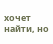хочет найти, но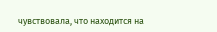чувствовала, что находится на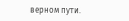верном пути.